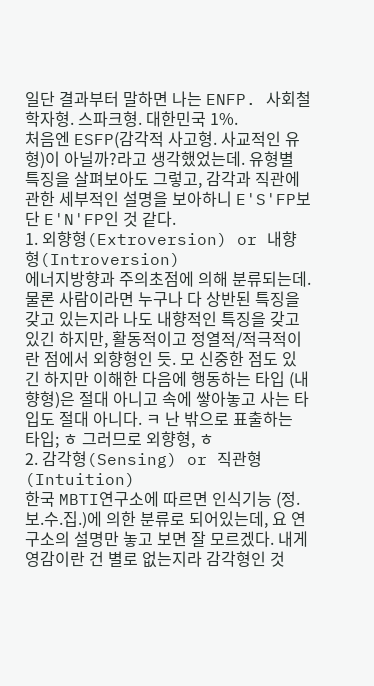일단 결과부터 말하면 나는 ENFP. 사회철학자형. 스파크형. 대한민국 1%.
처음엔 ESFP(감각적 사고형. 사교적인 유형)이 아닐까?라고 생각했었는데. 유형별 특징을 살펴보아도 그렇고, 감각과 직관에 관한 세부적인 설명을 보아하니 E'S'FP보단 E'N'FP인 것 같다.
1. 외향형(Extroversion) or 내향형(Introversion)
에너지방향과 주의초점에 의해 분류되는데. 물론 사람이라면 누구나 다 상반된 특징을 갖고 있는지라 나도 내향적인 특징을 갖고 있긴 하지만, 활동적이고 정열적/적극적이란 점에서 외향형인 듯. 모 신중한 점도 있긴 하지만 이해한 다음에 행동하는 타입 (내향형)은 절대 아니고 속에 쌓아놓고 사는 타입도 절대 아니다. ㅋ 난 밖으로 표출하는 타입; ㅎ 그러므로 외향형, ㅎ
2. 감각형(Sensing) or 직관형 (Intuition)
한국 MBTI연구소에 따르면 인식기능 (정.보.수.집.)에 의한 분류로 되어있는데, 요 연구소의 설명만 놓고 보면 잘 모르겠다. 내게 영감이란 건 별로 없는지라 감각형인 것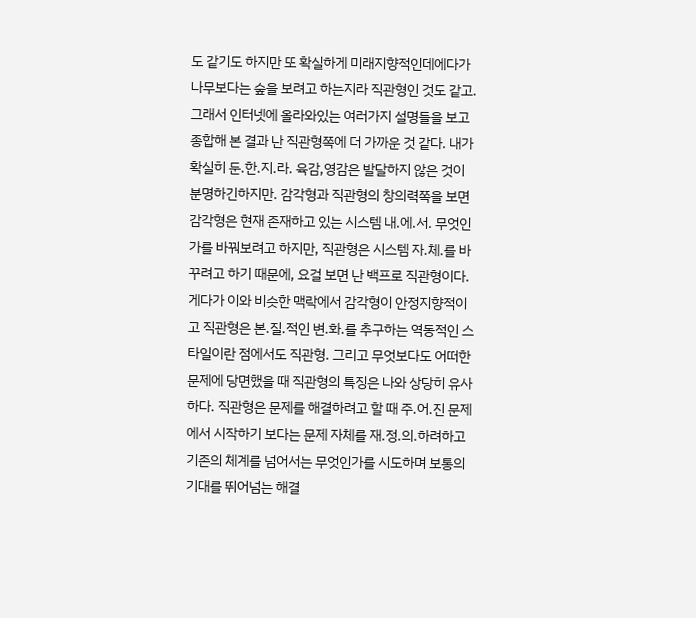도 같기도 하지만 또 확실하게 미래지향적인데에다가 나무보다는 숲을 보려고 하는지라 직관형인 것도 같고. 그래서 인터넷에 올라와있는 여러가지 설명들을 보고 종합해 본 결과 난 직관형쪽에 더 가까운 것 같다. 내가 확실히 둔.한.지.라. 육감,영감은 발달하지 않은 것이 분명하긴하지만. 감각형과 직관형의 창의력쪽을 보면 감각형은 현재 존재하고 있는 시스템 내.에.서. 무엇인가를 바꿔보려고 하지만, 직관형은 시스템 자.체.를 바꾸려고 하기 때문에, 요걸 보면 난 백프로 직관형이다. 게다가 이와 비슷한 맥락에서 감각형이 안정지향적이고 직관형은 본.질.적인 변.화.를 추구하는 역동적인 스타일이란 점에서도 직관형. 그리고 무엇보다도 어떠한 문제에 당면했을 때 직관형의 특징은 나와 상당히 유사하다. 직관형은 문제를 해결하려고 할 때 주.어.진 문제에서 시작하기 보다는 문제 자체를 재.정.의.하려하고 기존의 체계를 넘어서는 무엇인가를 시도하며 보통의 기대를 뛰어넘는 해결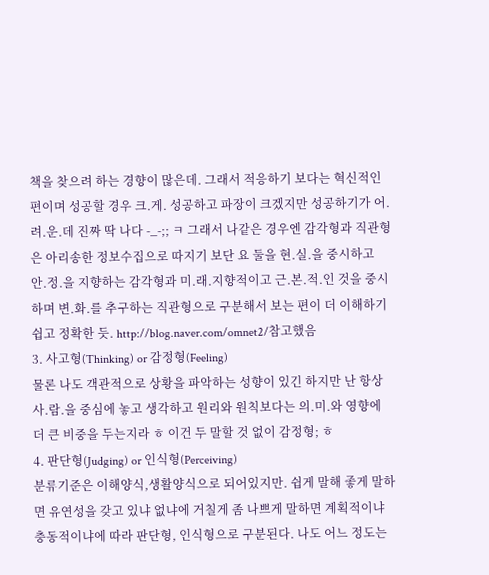책을 찾으려 하는 경향이 많은데. 그래서 적응하기 보다는 혁신적인 편이며 성공할 경우 크.게. 성공하고 파장이 크겠지만 성공하기가 어.려.운.데 진짜 딱 나다 -_-;; ㅋ 그래서 나같은 경우엔 감각형과 직관형은 아리송한 정보수집으로 따지기 보단 요 둘을 현.실.을 중시하고 안.정.을 지향하는 감각형과 미.래.지향적이고 근.본.적.인 것을 중시하며 변.화.를 추구하는 직관형으로 구분해서 보는 편이 더 이해하기 쉽고 정확한 듯. http://blog.naver.com/omnet2/참고했음
3. 사고형(Thinking) or 감정형(Feeling)
물론 나도 객관적으로 상황을 파악하는 성향이 있긴 하지만 난 항상 사.람.을 중심에 놓고 생각하고 원리와 원칙보다는 의.미.와 영향에 더 큰 비중을 두는지라 ㅎ 이건 두 말할 것 없이 감정형; ㅎ
4. 판단형(Judging) or 인식형(Perceiving)
분류기준은 이해양식,생활양식으로 되어있지만. 쉽게 말해 좋게 말하면 유연성을 갖고 있냐 없냐에 거칠게 좀 나쁘게 말하면 계획적이냐 충동적이냐에 따라 판단형, 인식형으로 구분된다. 나도 어느 정도는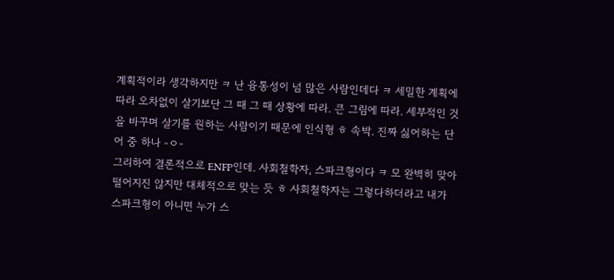계획적이라 생각하지만 ㅋ 난 융통성이 넘 많은 사람인데다 ㅋ 세밀한 계획에 따라 오차없이 살기보단 그 때 그 때 상황에 따라. 큰 그림에 따라. 세부적인 것을 바꾸며 살기를 원하는 사람이기 때문에 인식형 ㅎ 속박. 진짜 싫어하는 단어 중 하나 -ㅇ-
그리하여 결론적으로 ENFP인데. 사회철학자, 스파크형이다 ㅋ 모 완벽히 맞아떨어지진 않지만 대체적으로 맞는 듯 ㅎ 사회철학자는 그렇다하더라고 내가 스파크형이 아니면 누가 스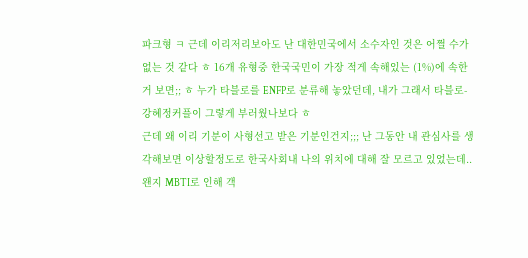파크형 ㅋ 근데 이리저리보아도 난 대한민국에서 소수자인 것은 어쩔 수가 없는 것 같다 ㅎ 16개 유형중 한국국민이 가장 적게 속해있는 (1%)에 속한거 보면;; ㅎ 누가 타블로를 ENFP로 분류해 놓았던데, 내가 그래서 타블로-강혜정커플이 그렇게 부러웠나보다 ㅎ
근데 왜 이리 기분이 사형선고 받은 기분인건지;;; 난 그동안 내 관심사를 생각해보면 이상할정도로 한국사회내 나의 위치에 대해 잘 모르고 있었는데.. 왠지 MBTI로 인해 객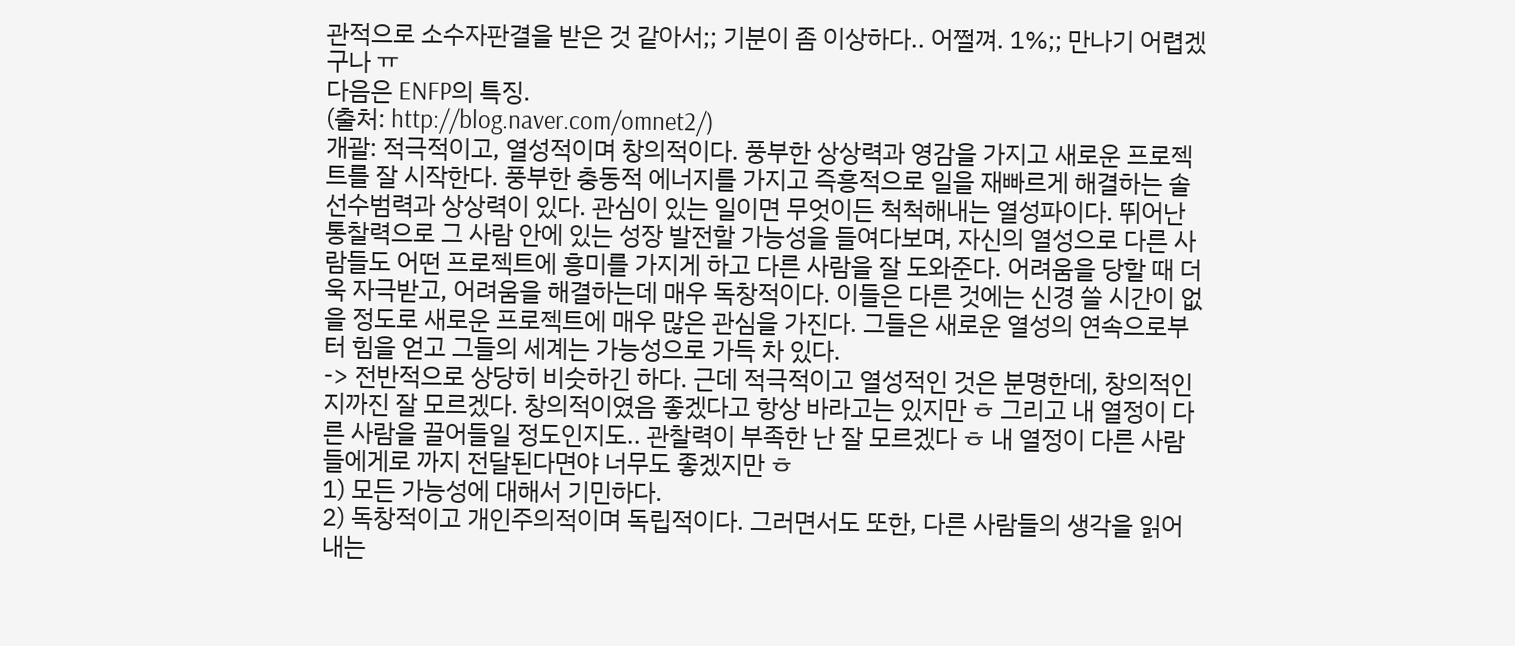관적으로 소수자판결을 받은 것 같아서;; 기분이 좀 이상하다.. 어쩔껴. 1%;; 만나기 어렵겠구나 ㅠ
다음은 ENFP의 특징.
(출처: http://blog.naver.com/omnet2/)
개괄: 적극적이고, 열성적이며 창의적이다. 풍부한 상상력과 영감을 가지고 새로운 프로젝트를 잘 시작한다. 풍부한 충동적 에너지를 가지고 즉흥적으로 일을 재빠르게 해결하는 솔선수범력과 상상력이 있다. 관심이 있는 일이면 무엇이든 척척해내는 열성파이다. 뛰어난 통찰력으로 그 사람 안에 있는 성장 발전할 가능성을 들여다보며, 자신의 열성으로 다른 사람들도 어떤 프로젝트에 흥미를 가지게 하고 다른 사람을 잘 도와준다. 어려움을 당할 때 더욱 자극받고, 어려움을 해결하는데 매우 독창적이다. 이들은 다른 것에는 신경 쓸 시간이 없을 정도로 새로운 프로젝트에 매우 많은 관심을 가진다. 그들은 새로운 열성의 연속으로부터 힘을 얻고 그들의 세계는 가능성으로 가득 차 있다.
-> 전반적으로 상당히 비슷하긴 하다. 근데 적극적이고 열성적인 것은 분명한데, 창의적인지까진 잘 모르겠다. 창의적이였음 좋겠다고 항상 바라고는 있지만 ㅎ 그리고 내 열정이 다른 사람을 끌어들일 정도인지도.. 관찰력이 부족한 난 잘 모르겠다 ㅎ 내 열정이 다른 사람들에게로 까지 전달된다면야 너무도 좋겠지만 ㅎ
1) 모든 가능성에 대해서 기민하다.
2) 독창적이고 개인주의적이며 독립적이다. 그러면서도 또한, 다른 사람들의 생각을 읽어내는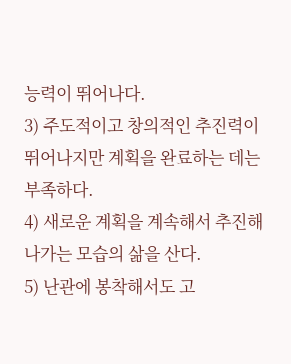능력이 뛰어나다.
3) 주도적이고 창의적인 추진력이 뛰어나지만 계획을 완료하는 데는 부족하다.
4) 새로운 계획을 계속해서 추진해 나가는 모습의 삶을 산다.
5) 난관에 봉착해서도 고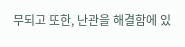무되고 또한, 난관을 해결함에 있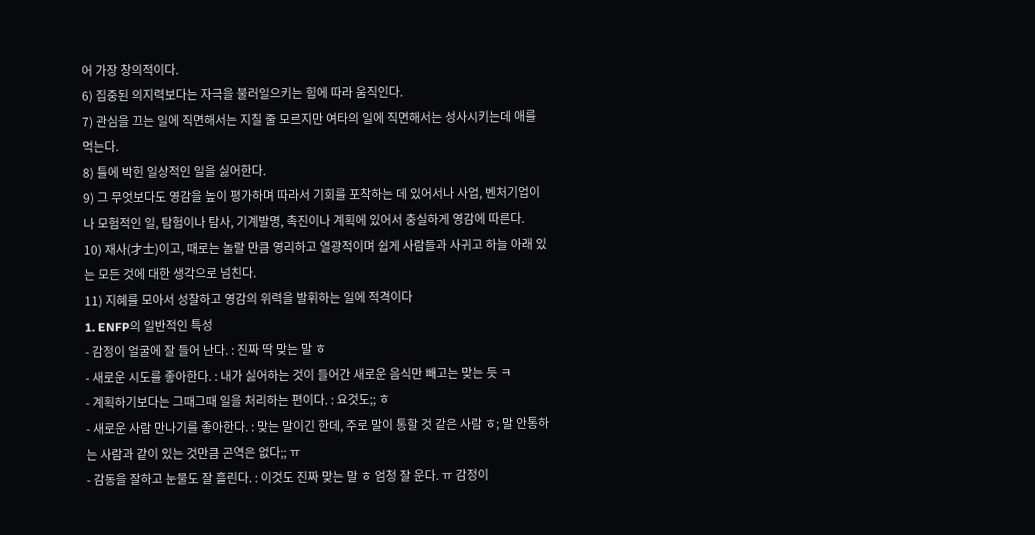어 가장 창의적이다.
6) 집중된 의지력보다는 자극을 불러일으키는 힘에 따라 움직인다.
7) 관심을 끄는 일에 직면해서는 지칠 줄 모르지만 여타의 일에 직면해서는 성사시키는데 애를 먹는다.
8) 틀에 박힌 일상적인 일을 싫어한다.
9) 그 무엇보다도 영감을 높이 평가하며 따라서 기회를 포착하는 데 있어서나 사업, 벤처기업이나 모험적인 일, 탐험이나 탐사, 기계발명, 촉진이나 계획에 있어서 충실하게 영감에 따른다.
10) 재사(才士)이고, 때로는 놀랄 만큼 영리하고 열광적이며 쉽게 사람들과 사귀고 하늘 아래 있는 모든 것에 대한 생각으로 넘친다.
11) 지혜를 모아서 성찰하고 영감의 위력을 발휘하는 일에 적격이다
1. ENFP의 일반적인 특성
- 감정이 얼굴에 잘 들어 난다. : 진짜 딱 맞는 말 ㅎ
- 새로운 시도를 좋아한다. : 내가 싫어하는 것이 들어간 새로운 음식만 빼고는 맞는 듯 ㅋ
- 계획하기보다는 그때그때 일을 처리하는 편이다. : 요것도;; ㅎ
- 새로운 사람 만나기를 좋아한다. : 맞는 말이긴 한데, 주로 말이 통할 것 같은 사람 ㅎ; 말 안통하는 사람과 같이 있는 것만큼 곤역은 없다;; ㅠ
- 감동을 잘하고 눈물도 잘 흘린다. : 이것도 진짜 맞는 말 ㅎ 엄청 잘 운다. ㅠ 감정이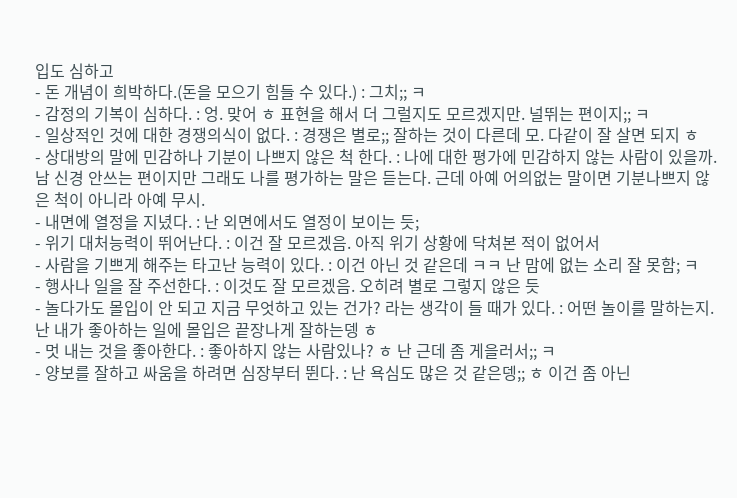입도 심하고
- 돈 개념이 희박하다.(돈을 모으기 힘들 수 있다.) : 그치;; ㅋ
- 감정의 기복이 심하다. : 엉. 맞어 ㅎ 표현을 해서 더 그럴지도 모르겠지만. 널뛰는 편이지;; ㅋ
- 일상적인 것에 대한 경쟁의식이 없다. : 경쟁은 별로;; 잘하는 것이 다른데 모. 다같이 잘 살면 되지 ㅎ
- 상대방의 말에 민감하나 기분이 나쁘지 않은 척 한다. : 나에 대한 평가에 민감하지 않는 사람이 있을까. 남 신경 안쓰는 편이지만 그래도 나를 평가하는 말은 듣는다. 근데 아예 어의없는 말이면 기분나쁘지 않은 척이 아니라 아예 무시.
- 내면에 열정을 지녔다. : 난 외면에서도 열정이 보이는 듯;
- 위기 대처능력이 뛰어난다. : 이건 잘 모르겠음. 아직 위기 상황에 닥쳐본 적이 없어서
- 사람을 기쁘게 해주는 타고난 능력이 있다. : 이건 아닌 것 같은데 ㅋㅋ 난 맘에 없는 소리 잘 못함; ㅋ
- 행사나 일을 잘 주선한다. : 이것도 잘 모르겠음. 오히려 별로 그렇지 않은 듯
- 놀다가도 몰입이 안 되고 지금 무엇하고 있는 건가? 라는 생각이 들 때가 있다. : 어떤 놀이를 말하는지. 난 내가 좋아하는 일에 몰입은 끝장나게 잘하는뎅 ㅎ
- 멋 내는 것을 좋아한다. : 좋아하지 않는 사람있나? ㅎ 난 근데 좀 게을러서;; ㅋ
- 양보를 잘하고 싸움을 하려면 심장부터 뛴다. : 난 욕심도 많은 것 같은뎅;; ㅎ 이건 좀 아닌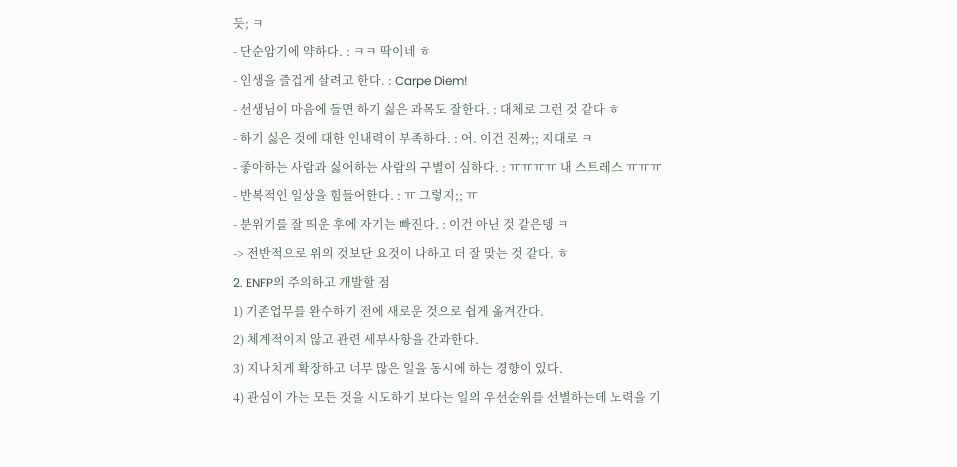듯; ㅋ
- 단순암기에 약하다. : ㅋㅋ 딱이네 ㅎ
- 인생을 즐겁게 살려고 한다. : Carpe Diem!
- 선생님이 마음에 들면 하기 싫은 과목도 잘한다. : 대체로 그런 것 같다 ㅎ
- 하기 싫은 것에 대한 인내력이 부족하다. : 어. 이건 진짜;; 지대로 ㅋ
- 좋아하는 사람과 싫어하는 사람의 구별이 심하다. : ㅠㅠㅠㅠ 내 스트레스 ㅠㅠㅠ
- 반복적인 일상을 힘들어한다. : ㅠ 그렇지;; ㅠ
- 분위기를 잘 띄운 후에 자기는 빠진다. : 이건 아닌 것 같은뎅 ㅋ
-> 전반적으로 위의 것보단 요것이 나하고 더 잘 맞는 것 같다. ㅎ
2. ENFP의 주의하고 개발할 점
1) 기존업무를 완수하기 전에 새로운 것으로 쉽게 옮겨간다.
2) 체계적이지 않고 관련 세부사항을 간과한다.
3) 지나치게 확장하고 너무 많은 일을 동시에 하는 경향이 있다.
4) 관심이 가는 모든 것을 시도하기 보다는 일의 우선순위를 선별하는데 노력을 기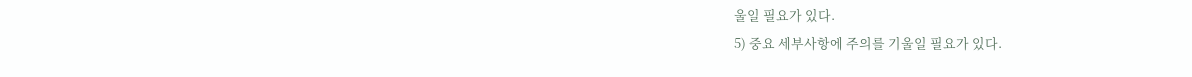울일 필요가 있다.
5) 중요 세부사항에 주의를 기울일 필요가 있다.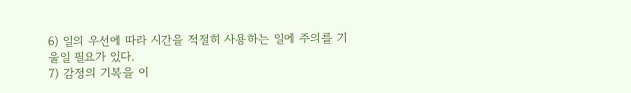6) 일의 우선에 따라 시간을 적절히 사용하는 일에 주의를 기울일 필요가 있다.
7) 감정의 기복을 이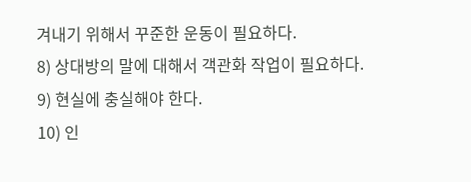겨내기 위해서 꾸준한 운동이 필요하다.
8) 상대방의 말에 대해서 객관화 작업이 필요하다.
9) 현실에 충실해야 한다.
10) 인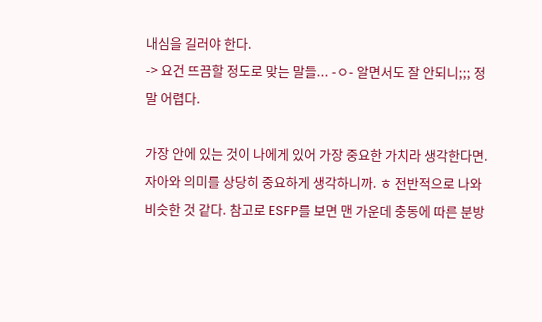내심을 길러야 한다.
-> 요건 뜨끔할 정도로 맞는 말들... -ㅇ- 알면서도 잘 안되니;;; 정말 어렵다.

가장 안에 있는 것이 나에게 있어 가장 중요한 가치라 생각한다면. 자아와 의미를 상당히 중요하게 생각하니까. ㅎ 전반적으로 나와 비슷한 것 같다. 참고로 ESFP를 보면 맨 가운데 충동에 따른 분방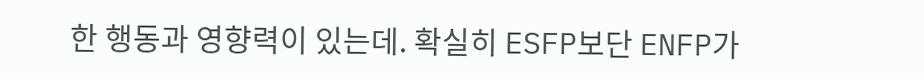한 행동과 영향력이 있는데. 확실히 ESFP보단 ENFP가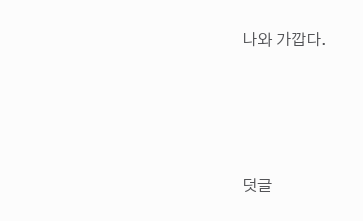나와 가깝다.




덧글